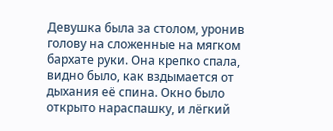Девушка была за столом, уронив голову на сложенные на мягком бархате руки. Она крепко спала, видно было, как вздымается от дыхания её спина. Окно было открыто нараспашку, и лёгкий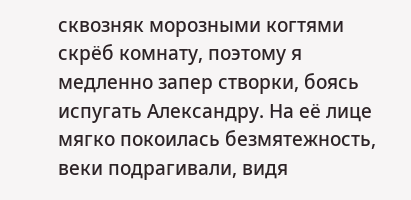сквозняк морозными когтями скрёб комнату, поэтому я медленно запер створки, боясь испугать Александру. На её лице мягко покоилась безмятежность, веки подрагивали, видя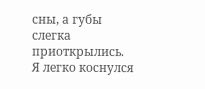сны, а губы слегка приоткрылись. Я легко коснулся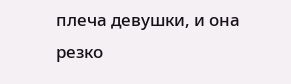плеча девушки, и она резко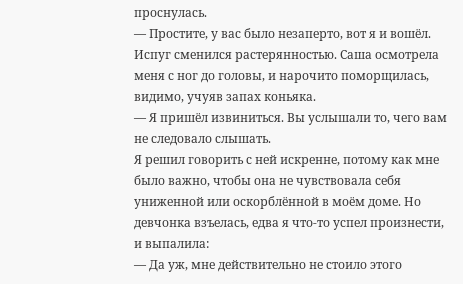проснулась.
— Простите, у вас было незаперто, вот я и вошёл.
Испуг сменился растерянностью. Саша осмотрела меня с ног до головы, и нарочито поморщилась, видимо, учуяв запах коньяка.
— Я пришёл извиниться. Вы услышали то, чего вам не следовало слышать.
Я решил говорить с ней искренне, потому как мне было важно, чтобы она не чувствовала себя униженной или оскорблённой в моём доме. Но девчонка взъелась, едва я что-то успел произнести, и выпалила:
— Да уж, мне действительно не стоило этого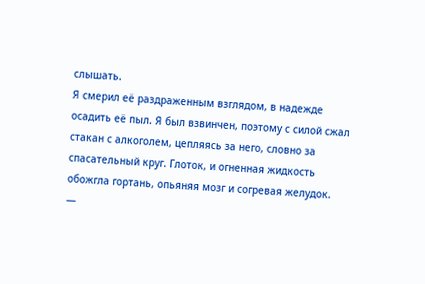слышать.
Я смерил её раздраженным взглядом, в надежде осадить её пыл. Я был взвинчен, поэтому с силой сжал стакан с алкоголем, цепляясь за него, словно за спасательный круг. Глоток, и огненная жидкость обожгла гортань, опьяняя мозг и согревая желудок.
—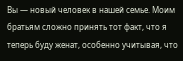Вы — новый человек в нашей семье. Моим братьям сложно принять тот факт, что я теперь буду женат, особенно учитывая, что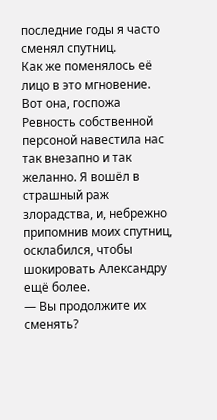последние годы я часто сменял спутниц.
Как же поменялось её лицо в это мгновение. Вот она, госпожа Ревность собственной персоной навестила нас так внезапно и так желанно. Я вошёл в страшный раж злорадства, и, небрежно припомнив моих спутниц, осклабился, чтобы шокировать Александру ещё более.
— Вы продолжите их сменять?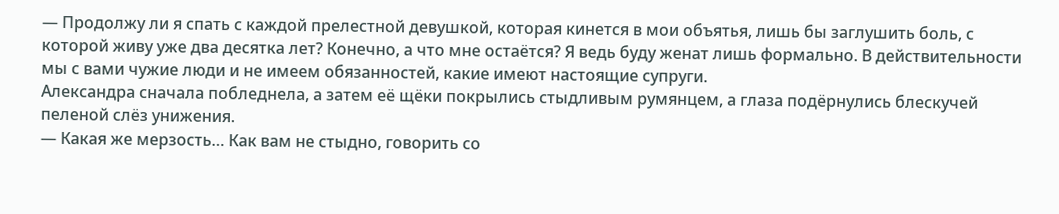— Продолжу ли я спать с каждой прелестной девушкой, которая кинется в мои объятья, лишь бы заглушить боль, с которой живу уже два десятка лет? Конечно, а что мне остаётся? Я ведь буду женат лишь формально. В действительности мы с вами чужие люди и не имеем обязанностей, какие имеют настоящие супруги.
Александра сначала побледнела, а затем её щёки покрылись стыдливым румянцем, а глаза подёрнулись блескучей пеленой слёз унижения.
— Какая же мерзость… Как вам не стыдно, говорить со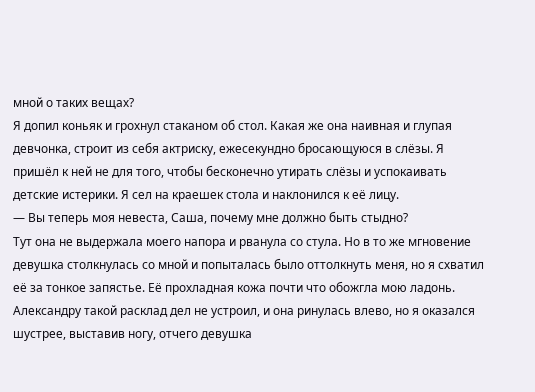мной о таких вещах?
Я допил коньяк и грохнул стаканом об стол. Какая же она наивная и глупая девчонка, строит из себя актриску, ежесекундно бросающуюся в слёзы. Я пришёл к ней не для того, чтобы бесконечно утирать слёзы и успокаивать детские истерики. Я сел на краешек стола и наклонился к её лицу.
— Вы теперь моя невеста, Саша, почему мне должно быть стыдно?
Тут она не выдержала моего напора и рванула со стула. Но в то же мгновение девушка столкнулась со мной и попыталась было оттолкнуть меня, но я схватил её за тонкое запястье. Её прохладная кожа почти что обожгла мою ладонь. Александру такой расклад дел не устроил, и она ринулась влево, но я оказался шустрее, выставив ногу, отчего девушка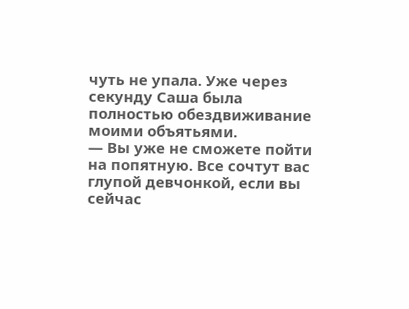чуть не упала. Уже через секунду Саша была полностью обездвиживание моими объятьями.
— Вы уже не сможете пойти на попятную. Все сочтут вас глупой девчонкой, если вы сейчас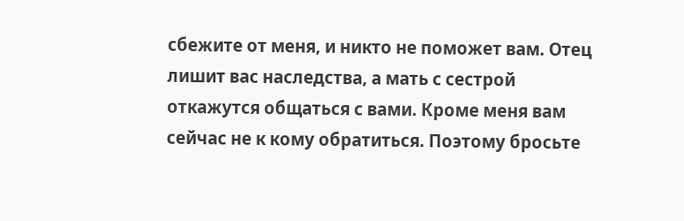сбежите от меня, и никто не поможет вам. Отец лишит вас наследства, а мать с сестрой откажутся общаться с вами. Кроме меня вам сейчас не к кому обратиться. Поэтому бросьте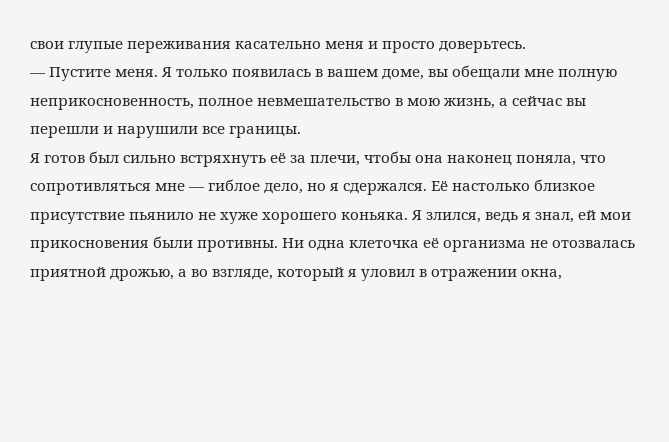свои глупые переживания касательно меня и просто доверьтесь.
— Пустите меня. Я только появилась в вашем доме, вы обещали мне полную неприкосновенность, полное невмешательство в мою жизнь, а сейчас вы перешли и нарушили все границы.
Я готов был сильно встряхнуть её за плечи, чтобы она наконец поняла, что сопротивляться мне — гиблое дело, но я сдержался. Её настолько близкое присутствие пьянило не хуже хорошего коньяка. Я злился, ведь я знал, ей мои прикосновения были противны. Ни одна клеточка её организма не отозвалась приятной дрожью, а во взгляде, который я уловил в отражении окна,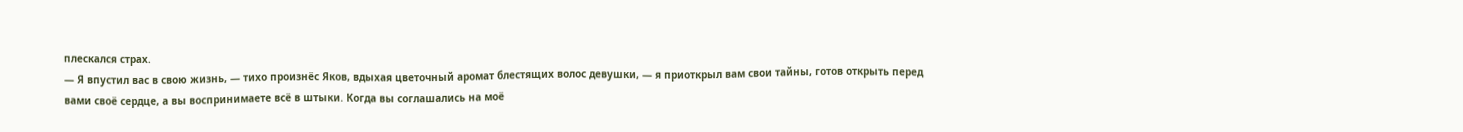плескался страх.
— Я впустил вас в свою жизнь, — тихо произнёс Яков, вдыхая цветочный аромат блестящих волос девушки, — я приоткрыл вам свои тайны, готов открыть перед вами своё сердце, а вы воспринимаете всё в штыки. Когда вы соглашались на моё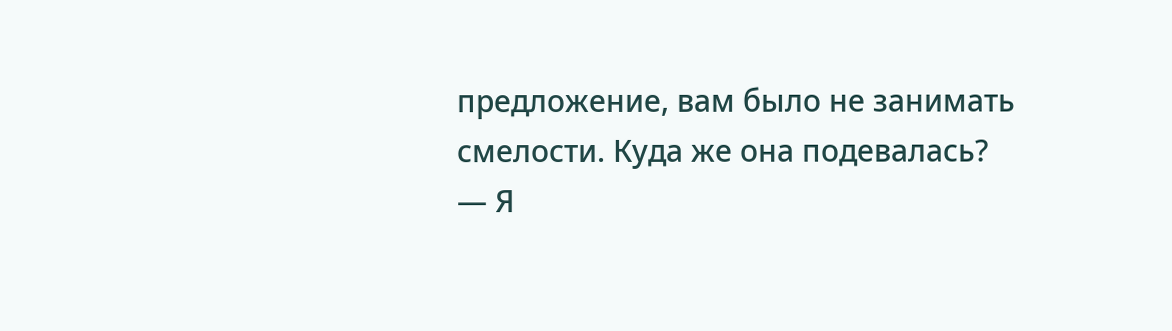предложение, вам было не занимать смелости. Куда же она подевалась?
— Я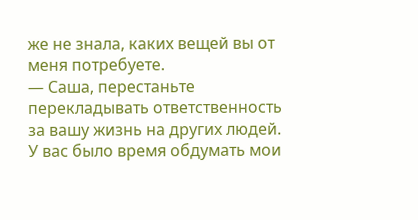же не знала, каких вещей вы от меня потребуете.
— Саша, перестаньте перекладывать ответственность за вашу жизнь на других людей. У вас было время обдумать мои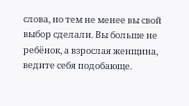слова, но тем не менее вы свой выбор сделали. Вы больше не ребёнок, а взрослая женщина, ведите себя подобающе.